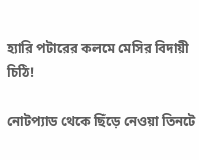হ্যারি পটারের কলমে মেসির বিদায়ী চিঠি!

নোটপ্যাড থেকে ছিঁড়ে নেওয়া তিনটে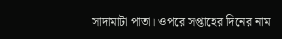সাদামাটা পাতা। ওপরে সপ্তাহের দিনের নাম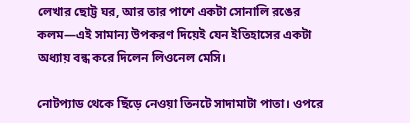লেখার ছোট্ট ঘর, আর তার পাশে একটা সোনালি রঙের কলম—এই সামান্য উপকরণ দিয়েই যেন ইতিহাসের একটা অধ্যায় বন্ধ করে দিলেন লিওনেল মেসি।

নোটপ্যাড থেকে ছিঁড়ে নেওয়া তিনটে সাদামাটা পাতা। ওপরে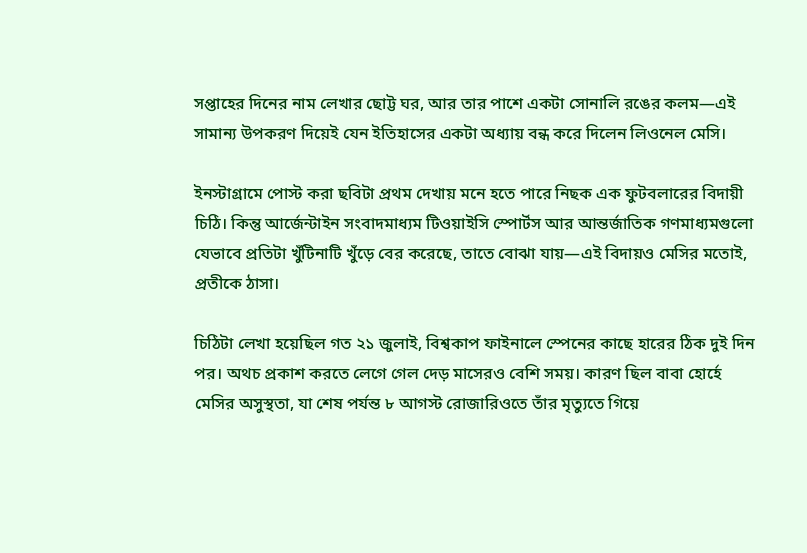সপ্তাহের দিনের নাম লেখার ছোট্ট ঘর, আর তার পাশে একটা সোনালি রঙের কলম—এই সামান্য উপকরণ দিয়েই যেন ইতিহাসের একটা অধ্যায় বন্ধ করে দিলেন লিওনেল মেসি।

ইনস্টাগ্রামে পোস্ট করা ছবিটা প্রথম দেখায় মনে হতে পারে নিছক এক ফুটবলারের বিদায়ী চিঠি। কিন্তু আর্জেন্টাইন সংবাদমাধ্যম টিওয়াইসি স্পোর্টস আর আন্তর্জাতিক গণমাধ্যমগুলো যেভাবে প্রতিটা খুঁটিনাটি খুঁড়ে বের করেছে, তাতে বোঝা যায়—এই বিদায়ও মেসির মতোই, প্রতীকে ঠাসা।

চিঠিটা লেখা হয়েছিল গত ২১ জুলাই, বিশ্বকাপ ফাইনালে স্পেনের কাছে হারের ঠিক দুই দিন পর। অথচ প্রকাশ করতে লেগে গেল দেড় মাসেরও বেশি সময়। কারণ ছিল বাবা হোর্হে মেসির অসুস্থতা, যা শেষ পর্যন্ত ৮ আগস্ট রোজারিওতে তাঁর মৃত্যুতে গিয়ে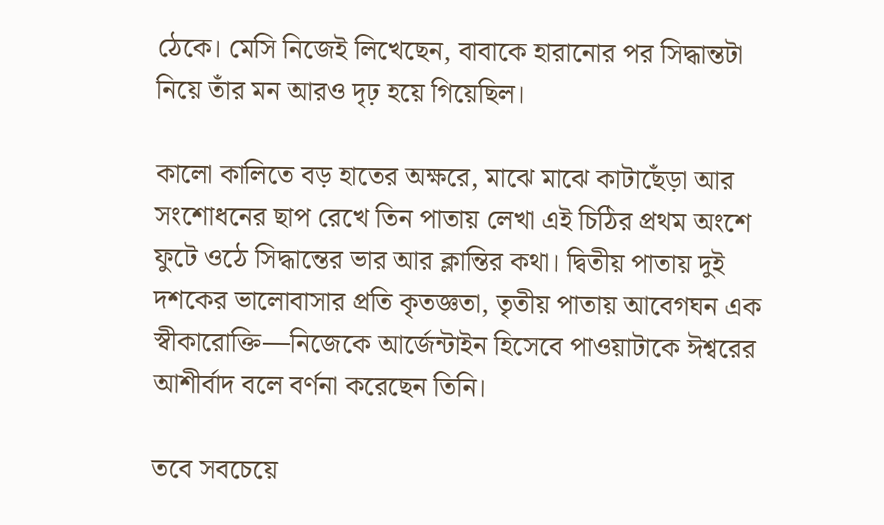ঠেকে। মেসি নিজেই লিখেছেন, বাবাকে হারানোর পর সিদ্ধান্তটা নিয়ে তাঁর মন আরও দৃঢ় হয়ে গিয়েছিল।

কালো কালিতে বড় হাতের অক্ষরে, মাঝে মাঝে কাটাছেঁড়া আর সংশোধনের ছাপ রেখে তিন পাতায় লেখা এই চিঠির প্রথম অংশে ফুটে ওঠে সিদ্ধান্তের ভার আর ক্লান্তির কথা। দ্বিতীয় পাতায় দুই দশকের ভালোবাসার প্রতি কৃতজ্ঞতা, তৃতীয় পাতায় আবেগঘন এক স্বীকারোক্তি—নিজেকে আর্জেন্টাইন হিসেবে পাওয়াটাকে ঈশ্বরের আশীর্বাদ বলে বর্ণনা করেছেন তিনি।

তবে সবচেয়ে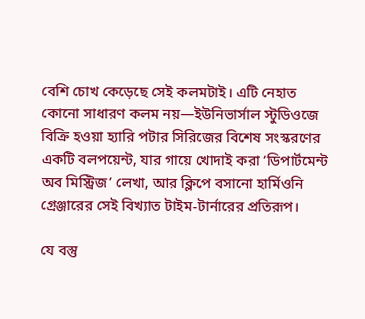বেশি চোখ কেড়েছে সেই কলমটাই। এটি নেহাত কোনো সাধারণ কলম নয়—ইউনিভার্সাল স্টুডিওজে বিক্রি হওয়া হ্যারি পটার সিরিজের বিশেষ সংস্করণের একটি বলপয়েন্ট, যার গায়ে খোদাই করা ‘ডিপার্টমেন্ট অব মিস্ট্রিজ’ লেখা, আর ক্লিপে বসানো হার্মিওনি গ্রেঞ্জারের সেই বিখ্যাত টাইম-টার্নারের প্রতিরূপ।

যে বস্তু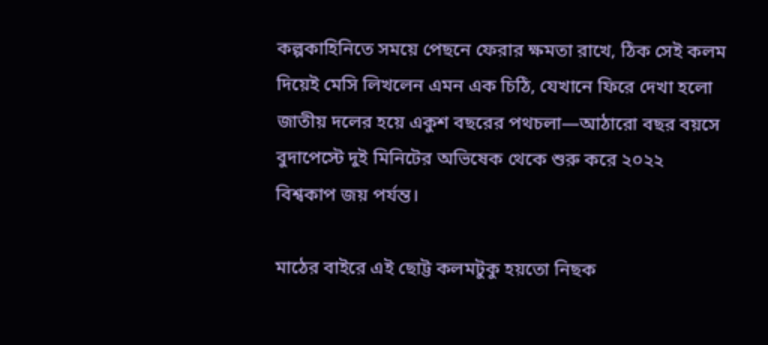কল্পকাহিনিতে সময়ে পেছনে ফেরার ক্ষমতা রাখে, ঠিক সেই কলম দিয়েই মেসি লিখলেন এমন এক চিঠি, যেখানে ফিরে দেখা হলো জাতীয় দলের হয়ে একুশ বছরের পথচলা—আঠারো বছর বয়সে বুদাপেস্টে দুই মিনিটের অভিষেক থেকে শুরু করে ২০২২ বিশ্বকাপ জয় পর্যন্ত।

মাঠের বাইরে এই ছোট্ট কলমটুকু হয়তো নিছক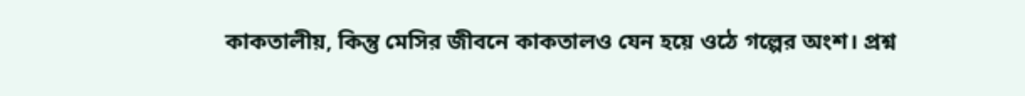কাকতালীয়, কিন্তু মেসির জীবনে কাকতালও যেন হয়ে ওঠে গল্পের অংশ। প্রশ্ন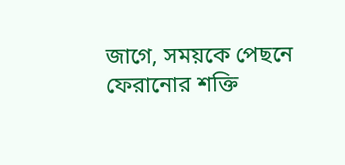জাগে, সময়কে পেছনে ফেরানোর শক্তি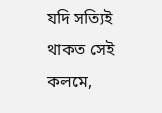যদি সত্যিই থাকত সেই কলমে,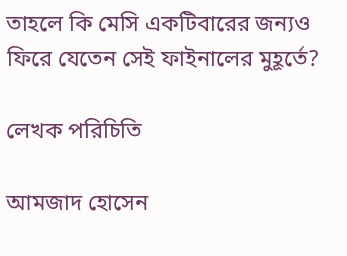তাহলে কি মেসি একটিবারের জন্যও ফিরে যেতেন সেই ফাইনালের মুহূর্তে?

লেখক পরিচিতি

আমজাদ হোসেন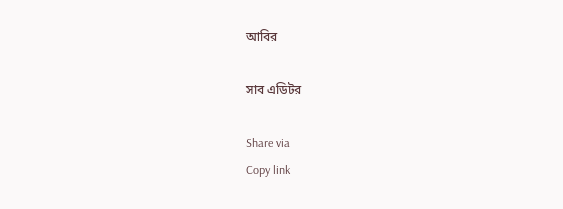আবির

সাব এডিটর

Share via
Copy link